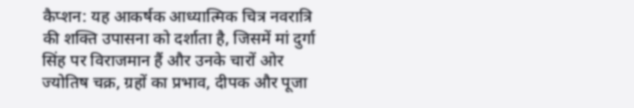कैप्शन: यह आकर्षक आध्यात्मिक चित्र नवरात्रि की शक्ति उपासना को दर्शाता है, जिसमें मां दुर्गा सिंह पर विराजमान हैं और उनके चारों ओर ज्योतिष चक्र, ग्रहों का प्रभाव, दीपक और पूजा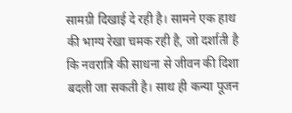सामग्री दिखाई दे रही है। सामने एक हाथ की भाग्य रेखा चमक रही है, जो दर्शाती है कि नवरात्रि की साधना से जीवन की दिशा बदली जा सकती है। साथ ही कन्या पूजन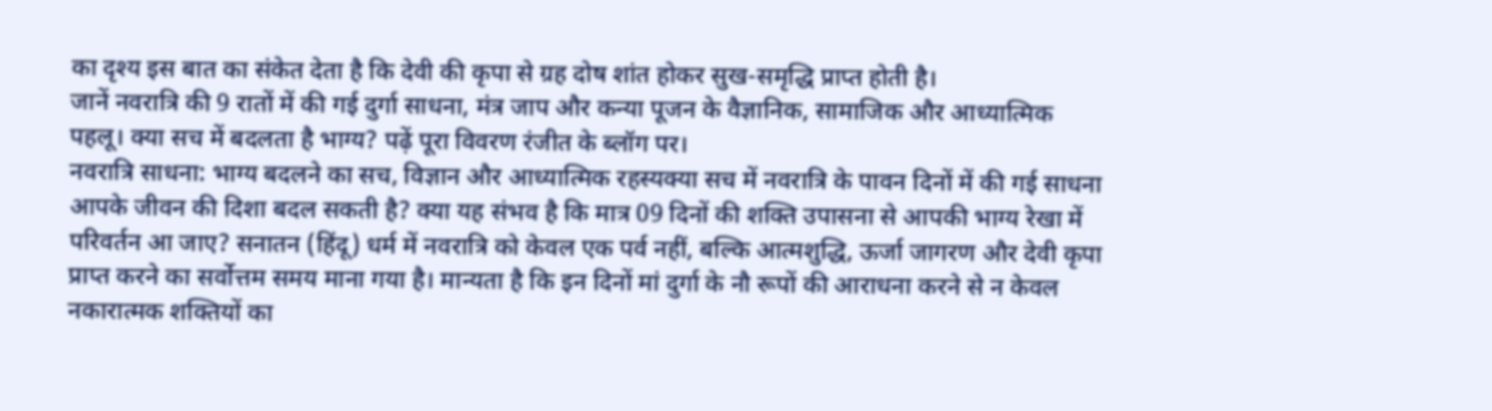का दृश्य इस बात का संकेत देता है कि देवी की कृपा से ग्रह दोष शांत होकर सुख-समृद्धि प्राप्त होती है।
जानें नवरात्रि की 9 रातों में की गई दुर्गा साधना, मंत्र जाप और कन्या पूजन के वैज्ञानिक, सामाजिक और आध्यात्मिक पहलू। क्या सच में बदलता है भाग्य? पढ़ें पूरा विवरण रंजीत के ब्लॉग पर।
नवरात्रि साधना: भाग्य बदलने का सच, विज्ञान और आध्यात्मिक रहस्यक्या सच में नवरात्रि के पावन दिनों में की गई साधना आपके जीवन की दिशा बदल सकती है? क्या यह संभव है कि मात्र 09 दिनों की शक्ति उपासना से आपकी भाग्य रेखा में परिवर्तन आ जाए? सनातन (हिंदू) धर्म में नवरात्रि को केवल एक पर्व नहीं, बल्कि आत्मशुद्धि, ऊर्जा जागरण और देवी कृपा प्राप्त करने का सर्वोत्तम समय माना गया है। मान्यता है कि इन दिनों मां दुर्गा के नौ रूपों की आराधना करने से न केवल नकारात्मक शक्तियों का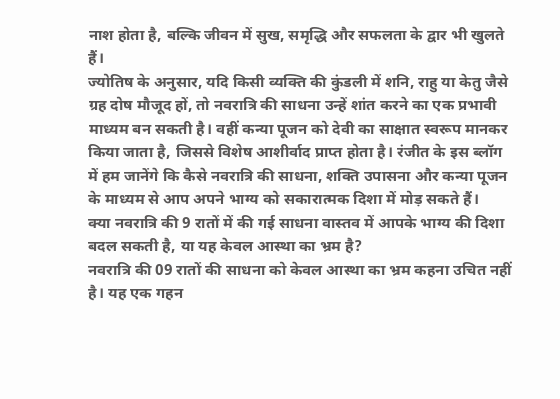नाश होता है, बल्कि जीवन में सुख, समृद्धि और सफलता के द्वार भी खुलते हैं।
ज्योतिष के अनुसार, यदि किसी व्यक्ति की कुंडली में शनि, राहु या केतु जैसे ग्रह दोष मौजूद हों, तो नवरात्रि की साधना उन्हें शांत करने का एक प्रभावी माध्यम बन सकती है। वहीं कन्या पूजन को देवी का साक्षात स्वरूप मानकर किया जाता है, जिससे विशेष आशीर्वाद प्राप्त होता है। रंजीत के इस ब्लॉग में हम जानेंगे कि कैसे नवरात्रि की साधना, शक्ति उपासना और कन्या पूजन के माध्यम से आप अपने भाग्य को सकारात्मक दिशा में मोड़ सकते हैं।
क्या नवरात्रि की 9 रातों में की गई साधना वास्तव में आपके भाग्य की दिशा बदल सकती है, या यह केवल आस्था का भ्रम है?
नवरात्रि की 09 रातों की साधना को केवल आस्था का भ्रम कहना उचित नहीं है। यह एक गहन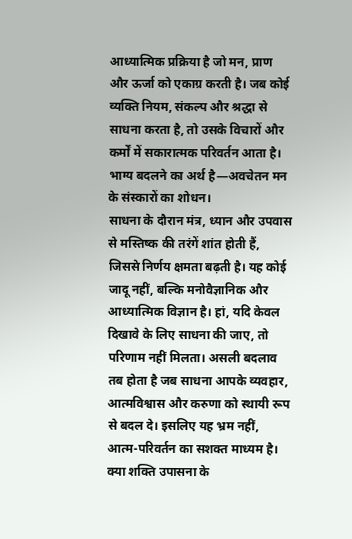आध्यात्मिक प्रक्रिया है जो मन, प्राण और ऊर्जा को एकाग्र करती है। जब कोई व्यक्ति नियम, संकल्प और श्रद्धा से साधना करता है, तो उसके विचारों और कर्मों में सकारात्मक परिवर्तन आता है। भाग्य बदलने का अर्थ है—अवचेतन मन के संस्कारों का शोधन।
साधना के दौरान मंत्र, ध्यान और उपवास से मस्तिष्क की तरंगें शांत होती हैं, जिससे निर्णय क्षमता बढ़ती है। यह कोई जादू नहीं, बल्कि मनोवैज्ञानिक और आध्यात्मिक विज्ञान है। हां, यदि केवल दिखावे के लिए साधना की जाए, तो परिणाम नहीं मिलता। असली बदलाव तब होता है जब साधना आपके व्यवहार, आत्मविश्वास और करुणा को स्थायी रूप से बदल दे। इसलिए यह भ्रम नहीं, आत्म-परिवर्तन का सशक्त माध्यम है।
क्या शक्ति उपासना के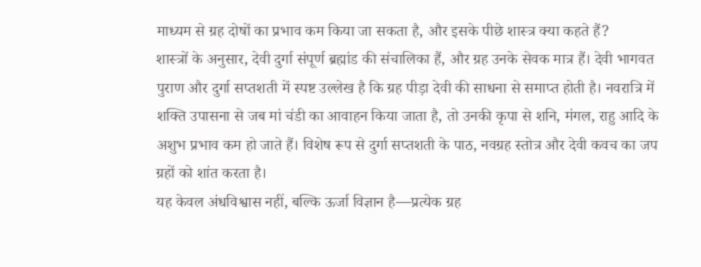माध्यम से ग्रह दोषों का प्रभाव कम किया जा सकता है, और इसके पीछे शास्त्र क्या कहते हैं?
शास्त्रों के अनुसार, देवी दुर्गा संपूर्ण ब्रह्मांड की संचालिका हैं, और ग्रह उनके सेवक मात्र हैं। देवी भागवत पुराण और दुर्गा सप्तशती में स्पष्ट उल्लेख है कि ग्रह पीड़ा देवी की साधना से समाप्त होती है। नवरात्रि में शक्ति उपासना से जब मां चंडी का आवाहन किया जाता है, तो उनकी कृपा से शनि, मंगल, राहु आदि के अशुभ प्रभाव कम हो जाते हैं। विशेष रूप से दुर्गा सप्तशती के पाठ, नवग्रह स्तोत्र और देवी कवच का जप ग्रहों को शांत करता है।
यह केवल अंधविश्वास नहीं, बल्कि ऊर्जा विज्ञान है—प्रत्येक ग्रह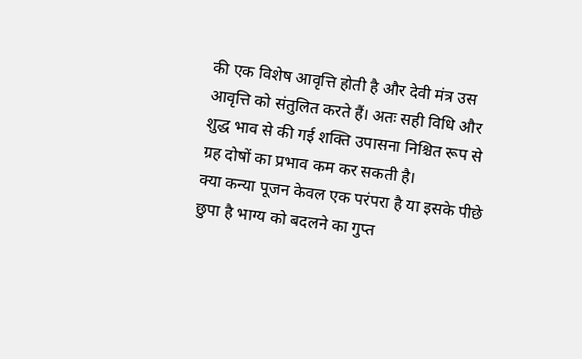की एक विशेष आवृत्ति होती है और देवी मंत्र उस आवृत्ति को संतुलित करते हैं। अतः सही विधि और शुद्ध भाव से की गई शक्ति उपासना निश्चित रूप से ग्रह दोषों का प्रभाव कम कर सकती है।
क्या कन्या पूजन केवल एक परंपरा है या इसके पीछे छुपा है भाग्य को बदलने का गुप्त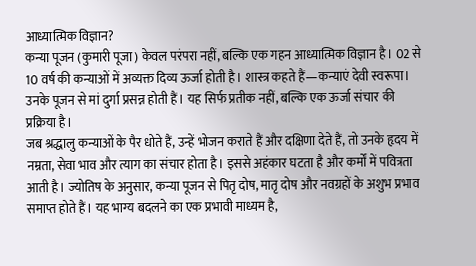आध्यात्मिक विज्ञान?
कन्या पूजन (कुमारी पूजा) केवल परंपरा नहीं, बल्कि एक गहन आध्यात्मिक विज्ञान है। 02 से 10 वर्ष की कन्याओं में अव्यक्त दिव्य ऊर्जा होती है। शास्त्र कहते हैं—कन्याएं देवी स्वरूपा। उनके पूजन से मां दुर्गा प्रसन्न होती हैं। यह सिर्फ प्रतीक नहीं, बल्कि एक ऊर्जा संचार की प्रक्रिया है।
जब श्रद्धालु कन्याओं के पैर धोते हैं, उन्हें भोजन कराते हैं और दक्षिणा देते हैं, तो उनके हृदय में नम्रता, सेवा भाव और त्याग का संचार होता है। इससे अहंकार घटता है और कर्मों में पवित्रता आती है। ज्योतिष के अनुसार, कन्या पूजन से पितृ दोष, मातृ दोष और नवग्रहों के अशुभ प्रभाव समाप्त होते हैं। यह भाग्य बदलने का एक प्रभावी माध्यम है,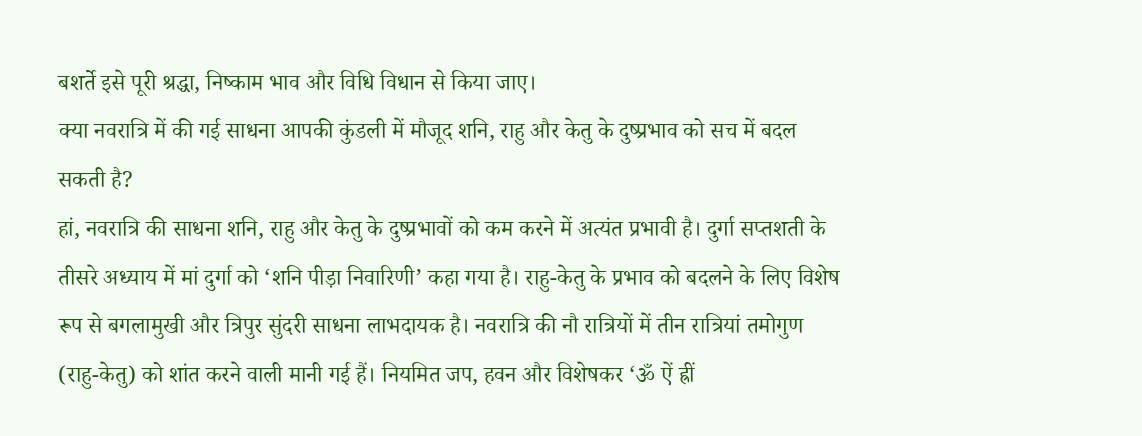बशर्ते इसे पूरी श्रद्धा, निष्काम भाव और विधि विधान से किया जाए।
क्या नवरात्रि में की गई साधना आपकी कुंडली में मौजूद शनि, राहु और केतु के दुष्प्रभाव को सच में बदल सकती है?
हां, नवरात्रि की साधना शनि, राहु और केतु के दुष्प्रभावों को कम करने में अत्यंत प्रभावी है। दुर्गा सप्तशती के तीसरे अध्याय में मां दुर्गा को ‘शनि पीड़ा निवारिणी’ कहा गया है। राहु-केतु के प्रभाव को बदलने के लिए विशेष रूप से बगलामुखी और त्रिपुर सुंदरी साधना लाभदायक है। नवरात्रि की नौ रात्रियों में तीन रात्रियां तमोगुण (राहु-केतु) को शांत करने वाली मानी गई हैं। नियमित जप, हवन और विशेषकर ‘ॐ ऐं ह्रीं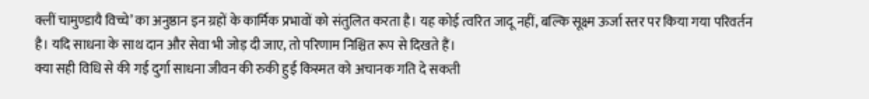क्लीं चामुण्डायै विच्चे’ का अनुष्ठान इन ग्रहों के कार्मिक प्रभावों को संतुलित करता है। यह कोई त्वरित जादू नहीं, बल्कि सूक्ष्म ऊर्जा स्तर पर किया गया परिवर्तन है। यदि साधना के साथ दान और सेवा भी जोड़ दी जाए, तो परिणाम निश्चित रूप से दिखते हैं।
क्या सही विधि से की गई दुर्गा साधना जीवन की रुकी हुई किस्मत को अचानक गति दे सकती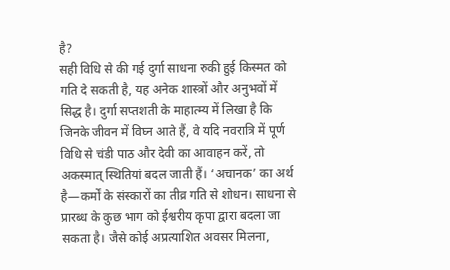है?
सही विधि से की गई दुर्गा साधना रुकी हुई किस्मत को गति दे सकती है, यह अनेक शास्त्रों और अनुभवों में सिद्ध है। दुर्गा सप्तशती के माहात्म्य में लिखा है कि जिनके जीवन में विघ्न आते हैं, वे यदि नवरात्रि में पूर्ण विधि से चंडी पाठ और देवी का आवाहन करें, तो अकस्मात् स्थितियां बदल जाती हैं। ‘अचानक’ का अर्थ है—कर्मों के संस्कारों का तीव्र गति से शोधन। साधना से प्रारब्ध के कुछ भाग को ईश्वरीय कृपा द्वारा बदला जा सकता है। जैसे कोई अप्रत्याशित अवसर मिलना,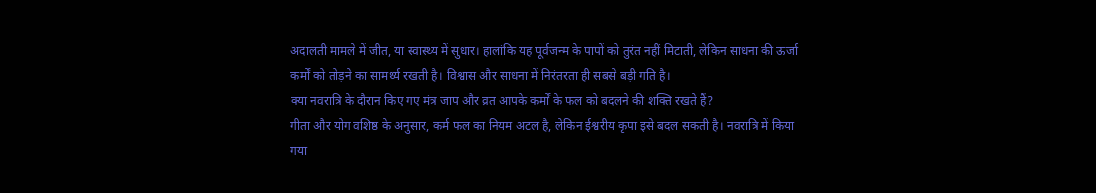अदालती मामले में जीत, या स्वास्थ्य में सुधार। हालांकि यह पूर्वजन्म के पापों को तुरंत नहीं मिटाती, लेकिन साधना की ऊर्जा कर्मों को तोड़ने का सामर्थ्य रखती है। विश्वास और साधना में निरंतरता ही सबसे बड़ी गति है।
क्या नवरात्रि के दौरान किए गए मंत्र जाप और व्रत आपके कर्मों के फल को बदलने की शक्ति रखते हैं?
गीता और योग वशिष्ठ के अनुसार, कर्म फल का नियम अटल है, लेकिन ईश्वरीय कृपा इसे बदल सकती है। नवरात्रि में किया गया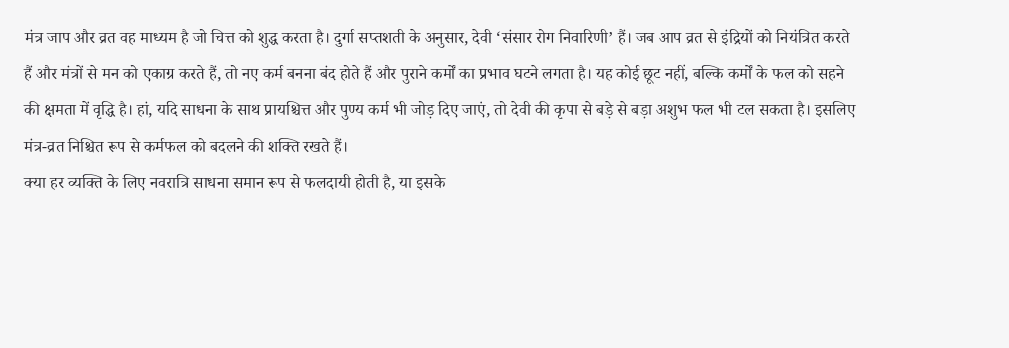मंत्र जाप और व्रत वह माध्यम है जो चित्त को शुद्ध करता है। दुर्गा सप्तशती के अनुसार, देवी ‘संसार रोग निवारिणी’ हैं। जब आप व्रत से इंद्रियों को नियंत्रित करते हैं और मंत्रों से मन को एकाग्र करते हैं, तो नए कर्म बनना बंद होते हैं और पुराने कर्मों का प्रभाव घटने लगता है। यह कोई छूट नहीं, बल्कि कर्मों के फल को सहने की क्षमता में वृद्धि है। हां, यदि साधना के साथ प्रायश्चित्त और पुण्य कर्म भी जोड़ दिए जाएं, तो देवी की कृपा से बड़े से बड़ा अशुभ फल भी टल सकता है। इसलिए मंत्र-व्रत निश्चित रूप से कर्मफल को बदलने की शक्ति रखते हैं।
क्या हर व्यक्ति के लिए नवरात्रि साधना समान रूप से फलदायी होती है, या इसके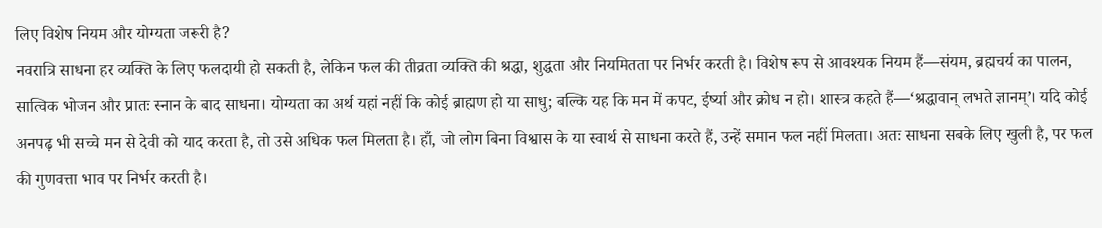लिए विशेष नियम और योग्यता जरूरी है?
नवरात्रि साधना हर व्यक्ति के लिए फलदायी हो सकती है, लेकिन फल की तीव्रता व्यक्ति की श्रद्धा, शुद्धता और नियमितता पर निर्भर करती है। विशेष रूप से आवश्यक नियम हैं—संयम, ब्रह्मचर्य का पालन, सात्विक भोजन और प्रातः स्नान के बाद साधना। योग्यता का अर्थ यहां नहीं कि कोई ब्राह्मण हो या साधु; बल्कि यह कि मन में कपट, ईर्ष्या और क्रोध न हो। शास्त्र कहते हैं—‘श्रद्धावान् लभते ज्ञानम्’। यदि कोई अनपढ़ भी सच्चे मन से देवी को याद करता है, तो उसे अधिक फल मिलता है। हाँ, जो लोग बिना विश्वास के या स्वार्थ से साधना करते हैं, उन्हें समान फल नहीं मिलता। अतः साधना सबके लिए खुली है, पर फल की गुणवत्ता भाव पर निर्भर करती है।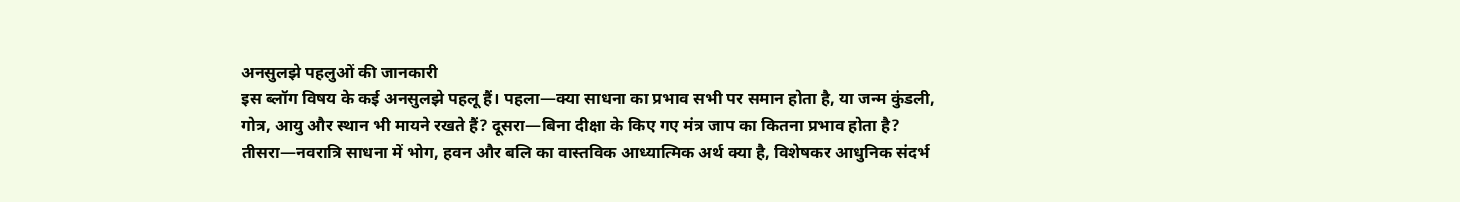अनसुलझे पहलुओं की जानकारी
इस ब्लॉग विषय के कई अनसुलझे पहलू हैं। पहला—क्या साधना का प्रभाव सभी पर समान होता है, या जन्म कुंडली, गोत्र, आयु और स्थान भी मायने रखते हैं? दूसरा—बिना दीक्षा के किए गए मंत्र जाप का कितना प्रभाव होता है? तीसरा—नवरात्रि साधना में भोग, हवन और बलि का वास्तविक आध्यात्मिक अर्थ क्या है, विशेषकर आधुनिक संदर्भ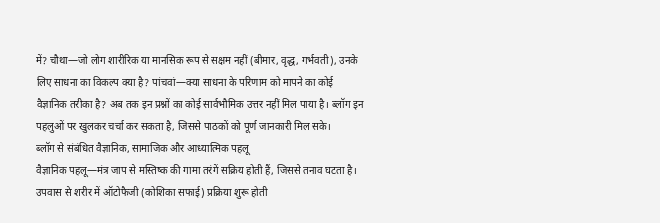में? चौथा—जो लोग शारीरिक या मानसिक रूप से सक्षम नहीं (बीमार, वृद्ध, गर्भवती), उनके लिए साधना का विकल्प क्या है? पांचवां—क्या साधना के परिणाम को मापने का कोई वैज्ञानिक तरीका है? अब तक इन प्रश्नों का कोई सार्वभौमिक उत्तर नहीं मिल पाया है। ब्लॉग इन पहलुओं पर खुलकर चर्चा कर सकता है, जिससे पाठकों को पूर्ण जानकारी मिल सके।
ब्लॉग से संबंधित वैज्ञानिक, सामाजिक और आध्यात्मिक पहलू
वैज्ञानिक पहलू—मंत्र जाप से मस्तिष्क की गामा तरंगें सक्रिय होती हैं, जिससे तनाव घटता है। उपवास से शरीर में ऑटोफैजी (कोशिका सफाई) प्रक्रिया शुरू होती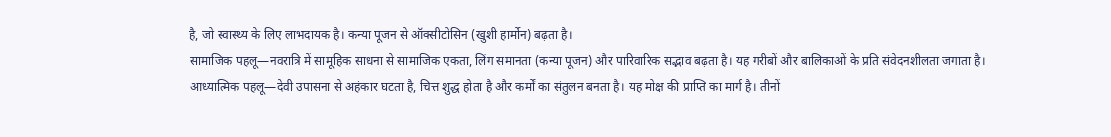है, जो स्वास्थ्य के लिए लाभदायक है। कन्या पूजन से ऑक्सीटोसिन (खुशी हार्मोन) बढ़ता है।
सामाजिक पहलू—नवरात्रि में सामूहिक साधना से सामाजिक एकता, लिंग समानता (कन्या पूजन) और पारिवारिक सद्भाव बढ़ता है। यह गरीबों और बालिकाओं के प्रति संवेदनशीलता जगाता है।
आध्यात्मिक पहलू—देवी उपासना से अहंकार घटता है, चित्त शुद्ध होता है और कर्मों का संतुलन बनता है। यह मोक्ष की प्राप्ति का मार्ग है। तीनों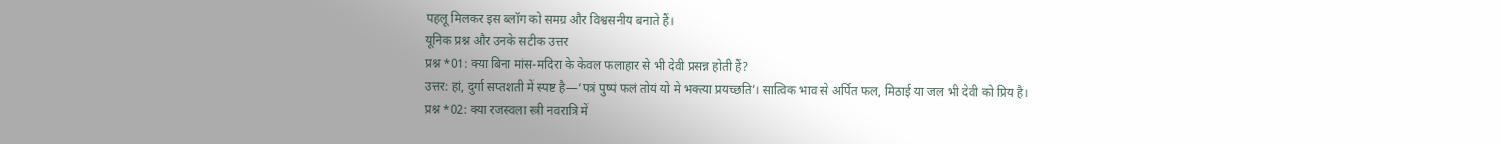पहलू मिलकर इस ब्लॉग को समग्र और विश्वसनीय बनाते हैं।
यूनिक प्रश्न और उनके सटीक उत्तर
प्रश्न *01: क्या बिना मांस-मदिरा के केवल फलाहार से भी देवी प्रसन्न होती हैं?
उत्तर: हां, दुर्गा सप्तशती में स्पष्ट है—‘पत्रं पुष्पं फलं तोयं यो मे भक्त्या प्रयच्छति’। सात्विक भाव से अर्पित फल, मिठाई या जल भी देवी को प्रिय है।
प्रश्न *02: क्या रजस्वला स्त्री नवरात्रि में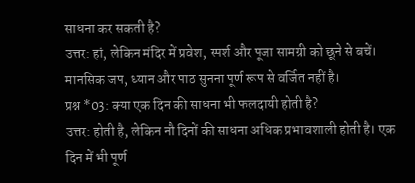साधना कर सकती है?
उत्तर: हां, लेकिन मंदिर में प्रवेश, स्पर्श और पूजा सामग्री को छूने से बचें। मानसिक जप, ध्यान और पाठ सुनना पूर्ण रूप से वर्जित नहीं है।
प्रश्न *03: क्या एक दिन की साधना भी फलदायी होती है?
उत्तर: होती है, लेकिन नौ दिनों की साधना अधिक प्रभावशाली होती है। एक दिन में भी पूर्ण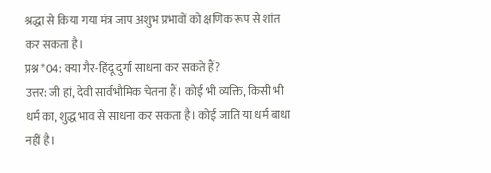श्रद्धा से किया गया मंत्र जाप अशुभ प्रभावों को क्षणिक रूप से शांत कर सकता है।
प्रश्न *04: क्या गैर-हिंदू दुर्गा साधना कर सकते हैं?
उत्तर: जी हां, देवी सार्वभौमिक चेतना हैं। कोई भी व्यक्ति, किसी भी धर्म का, शुद्ध भाव से साधना कर सकता है। कोई जाति या धर्म बाधा नहीं है।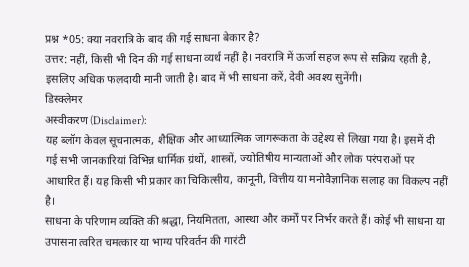प्रश्न *05: क्या नवरात्रि के बाद की गई साधना बेकार है?
उत्तर: नहीं, किसी भी दिन की गई साधना व्यर्थ नहीं है। नवरात्रि में ऊर्जा सहज रूप से सक्रिय रहती है, इसलिए अधिक फलदायी मानी जाती है। बाद में भी साधना करें, देवी अवश्य सुनेंगी।
डिस्क्लेमर
अस्वीकरण (Disclaimer):
यह ब्लॉग केवल सूचनात्मक, शैक्षिक और आध्यात्मिक जागरूकता के उद्देश्य से लिखा गया है। इसमें दी गई सभी जानकारियां विभिन्न धार्मिक ग्रंथों, शास्त्रों, ज्योतिषीय मान्यताओं और लोक परंपराओं पर आधारित हैं। यह किसी भी प्रकार का चिकित्सीय, कानूनी, वित्तीय या मनोवैज्ञानिक सलाह का विकल्प नहीं है।
साधना के परिणाम व्यक्ति की श्रद्धा, नियमितता, आस्था और कर्मों पर निर्भर करते हैं। कोई भी साधना या उपासना त्वरित चमत्कार या भाग्य परिवर्तन की गारंटी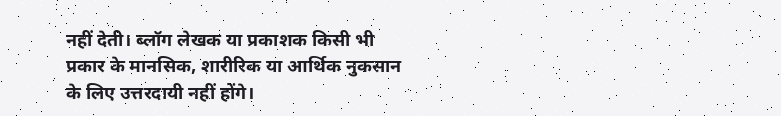नहीं देती। ब्लॉग लेखक या प्रकाशक किसी भी प्रकार के मानसिक, शारीरिक या आर्थिक नुकसान के लिए उत्तरदायी नहीं होंगे।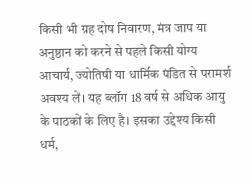किसी भी ग्रह दोष निवारण, मंत्र जाप या अनुष्ठान को करने से पहले किसी योग्य आचार्य, ज्योतिषी या धार्मिक पंडित से परामर्श अवश्य लें। यह ब्लॉग 18 वर्ष से अधिक आयु के पाठकों के लिए है। इसका उद्देश्य किसी धर्म,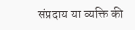संप्रदाय या व्यक्ति की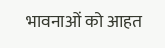भावनाओं को आहत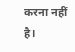करना नहीं है।